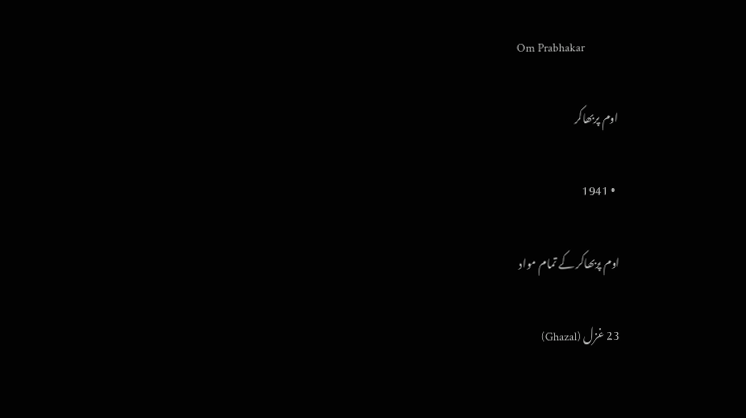Om Prabhakar

اوم پربھاکر

  • 1941

اوم پربھاکر کے تمام مواد

23 غزل (Ghazal)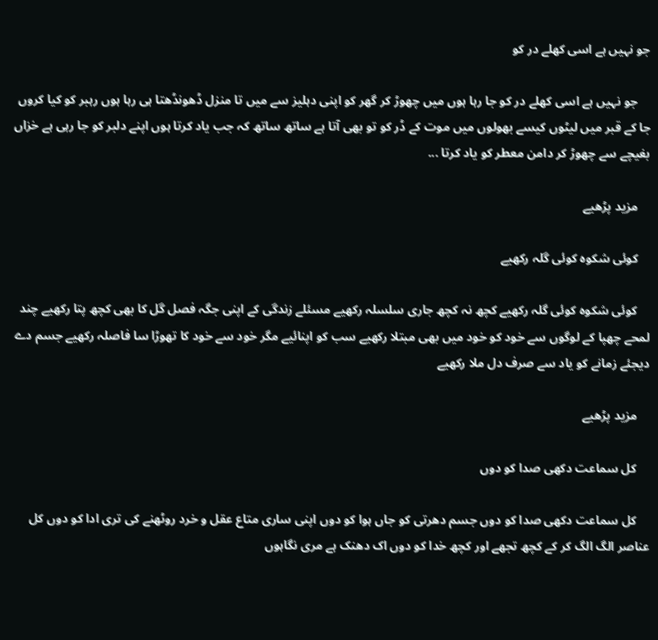جو نہیں ہے اسی کھلے در کو

    جو نہیں ہے اسی کھلے در کو جا رہا ہوں میں چھوڑ کر گھر کو اپنی دہلیز سے میں تا منزل ڈھونڈھتا ہی رہا ہوں رہبر کو کیا کروں جا کے قبر میں لیٹوں کیسے بھولوں میں موت کے ڈر کو تو بھی آتا ہے ساتھ ساتھ کہ جب یاد کرتا ہوں اپنے دلبر کو جا رہی ہے خزاں بغیچے سے چھوڑ کر دامن معطر کو یاد کرتا ...

    مزید پڑھیے

    کوئی شکوہ کوئی گلہ رکھیے

    کوئی شکوہ کوئی گلہ رکھیے کچھ نہ کچھ جاری سلسلہ رکھیے مسئلے زندگی کے اپنی جگہ فصل گل کا بھی کچھ پتا رکھیے چند لمحے چھپا کے لوگوں سے خود کو خود میں بھی مبتلا رکھیے سب کو اپنائیے مگر خود سے خود کا تھوڑا سا فاصلہ رکھیے جسم دے دیجئے زمانے کو یاد سے صرف دل ملا رکھیے

    مزید پڑھیے

    کل سماعت دکھی صدا کو دوں

    کل سماعت دکھی صدا کو دوں جسم دھرتی کو جاں ہوا کو دوں اپنی ساری متاع عقل و خرد روٹھنے کی تری ادا کو دوں کل عناصر الگ الگ کر کے کچھ تجھے اور کچھ خدا کو دوں اک دھنک ہے مری نگاہوں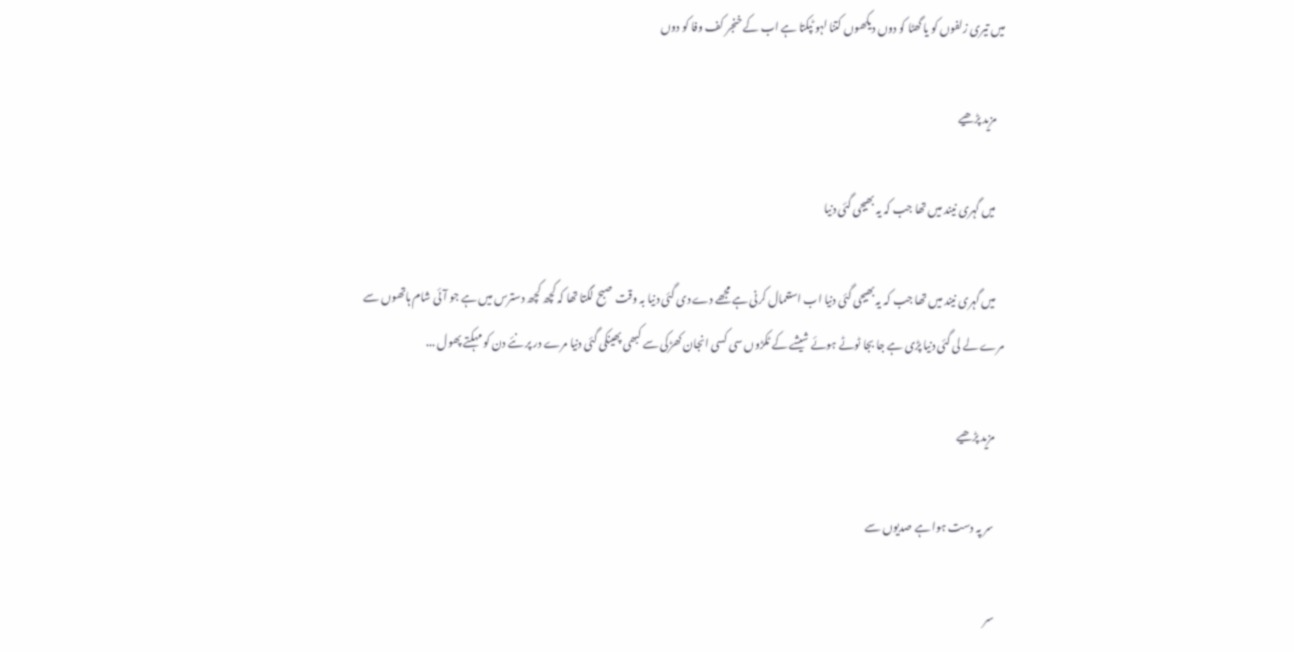میں تیری زلفوں کو یا گھٹا کو دوں دیکھوں کتنا لہو ٹپکتا ہے اب کے خنجر کف وفا کو دوں

    مزید پڑھیے

    میں گہری نیند میں تھا جب کہ یہ بھیجی گئی دنیا

    میں گہری نیند میں تھا جب کہ یہ بھیجی گئی دنیا اب استعمال کرنی ہے مجھے دے دی گئی دنیا بہ وقت صبح لگتا تھا کہ کچھ کچھ دسترس میں ہے جو آئی شام ہاتھوں سے مرے لے لی گئی دنیا پڑی ہے جا بجا ٹوٹے ہوئے شیشے کے ٹکڑوں سی کسی انجان کھڑکی سے کبھی پھینکی گئی دنیا مرے در پر نئے دن کو مہکتے پھول ...

    مزید پڑھیے

    سر پہ دست ہوا ہے صدیوں سے

    سر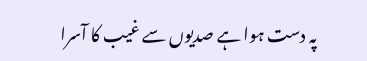پہ دست ہوا ہے صدیوں سے غیب کا آسرا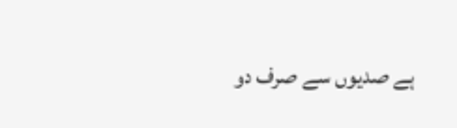ہے صدیوں سے صرف دو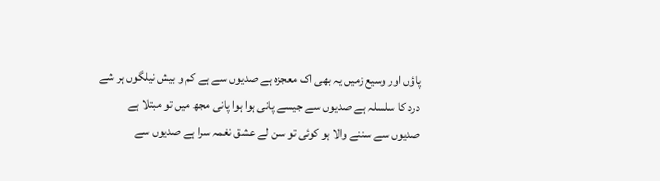پاؤں اور وسیع زمیں یہ بھی اک معجزہ ہے صدیوں سے ہے کم و بیش نیلگوں ہر شے درد کا سلسلہ ہے صدیوں سے جیسے پانی ہوا ہوا پانی مجھ میں تو مبتلا ہے صدیوں سے سننے والا ہو کوئی تو سن لے عشق نغمہ سرا ہے صدیوں سے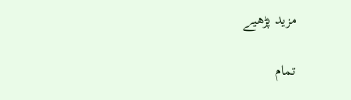مزید پڑھیے

تمام